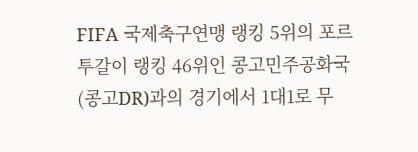FIFA 국제축구연맹 랭킹 5위의 포르투갈이 랭킹 46위인 콩고민주공화국(콩고DR)과의 경기에서 1대1로 무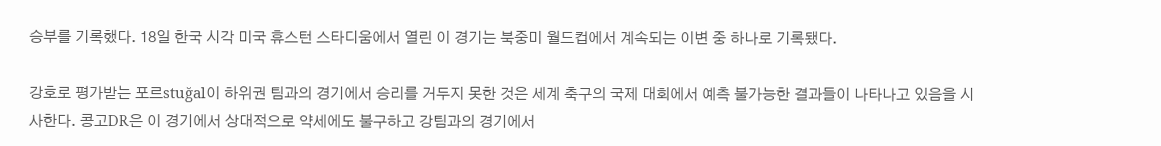승부를 기록했다. 18일 한국 시각 미국 휴스턴 스타디움에서 열린 이 경기는 북중미 월드컵에서 계속되는 이변 중 하나로 기록됐다.

강호로 평가받는 포르stuğal이 하위권 팀과의 경기에서 승리를 거두지 못한 것은 세계 축구의 국제 대회에서 예측 불가능한 결과들이 나타나고 있음을 시사한다. 콩고DR은 이 경기에서 상대적으로 약세에도 불구하고 강팀과의 경기에서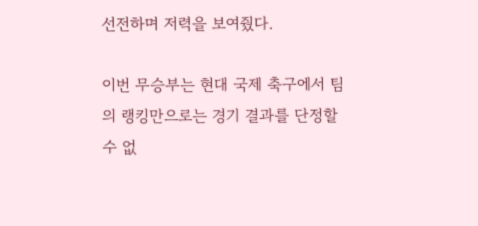선전하며 저력을 보여줬다.

이번 무승부는 현대 국제 축구에서 팀의 랭킹만으로는 경기 결과를 단정할 수 없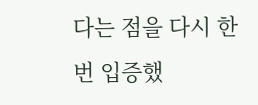다는 점을 다시 한 번 입증했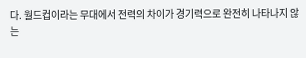다. 월드컵이라는 무대에서 전력의 차이가 경기력으로 완전히 나타나지 않는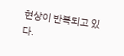현상이 반복되고 있다.